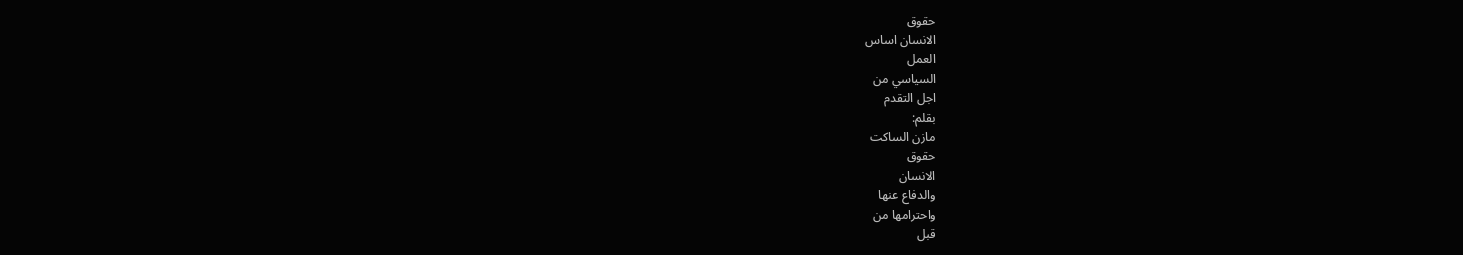حقوق
الانسان اساس
العمل
السياسي من
اجل التقدم
بقلم:
مازن الساكت
حقوق
الانسان
والدفاع عنها
واحترامها من
قبل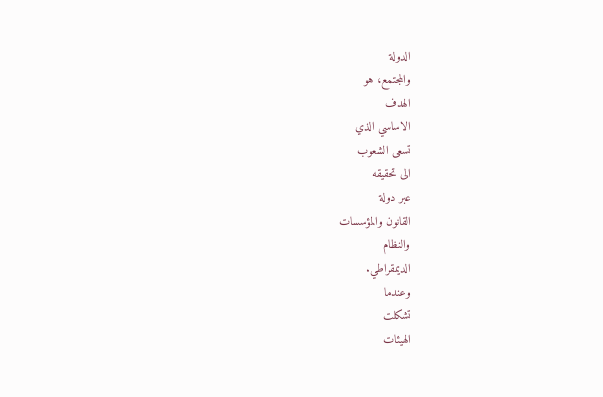الدولة
والمجتمع، هو
الهدف
الاساسي الذي
تسعى الشعوب
الى تحقيقه
عبر دولة
القانون والمؤسسات
والنظام
الديمقراطي.
وعندما
تشكلت
الهيئات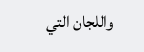واللجان التي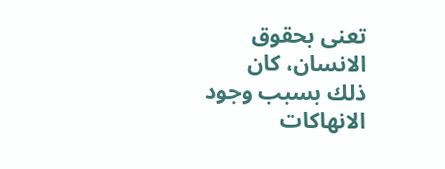تعنى بحقوق
الانسان، كان
ذلك بسبب وجود
الانهاكات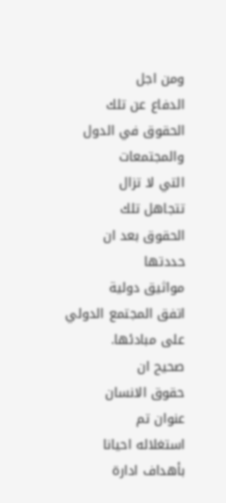ومن اجل
الدفاع عن تلك
الحقوق في الدول
والمجتمعات
التي لا تزال
تتجاهل تلك
الحقوق بعد ان
حددتها
مواثيق دولية
اتفق المجتمع الدولي
على مبادئها.
صحيح ان
حقوق الانسان
عنوان تم
استغلاله احيانا
بأهداف ادارة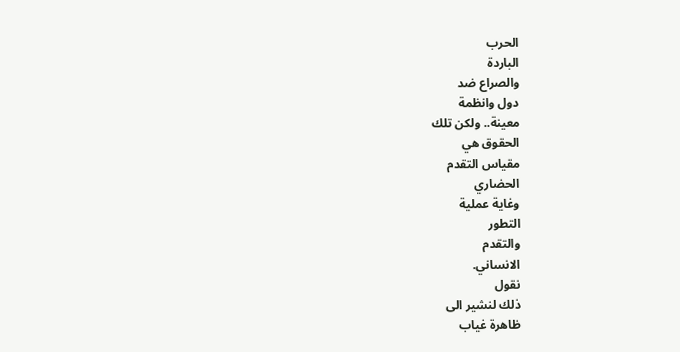الحرب
الباردة
والصراع ضد
دول وانظمة
معينة.. ولكن تلك
الحقوق هي
مقياس التقدم
الحضاري
وغاية عملية
التطور
والتقدم
الانساني.
نقول
ذلك لنشير الى
ظاهرة غياب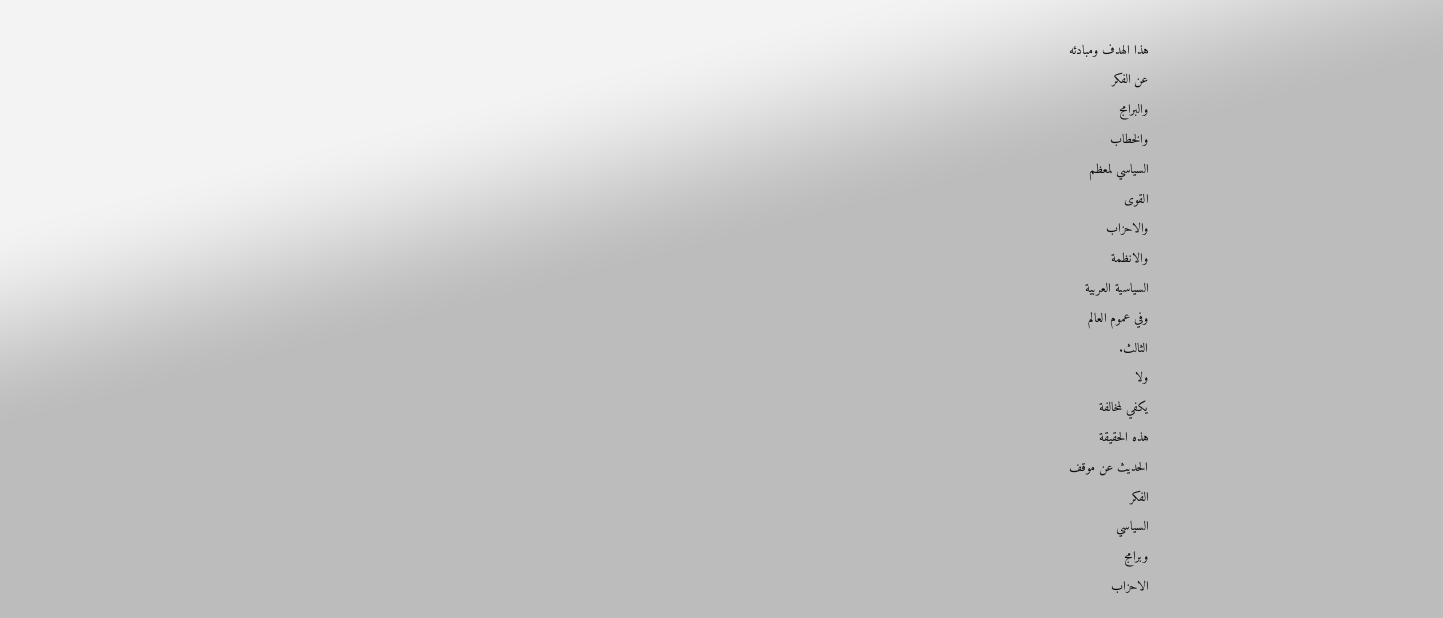هذا الهدف ومبادئه
عن الفكر
والبرامج
والخطاب
السياسي لمعظم
القوى
والاحزاب
والانظمة
السياسية العربية
وفي عموم العالم
الثالث.
ولا
يكفي لمخالفة
هذه الحقيقة
الحديث عن موقف
الفكر
السياسي
وبرامج
الاحزاب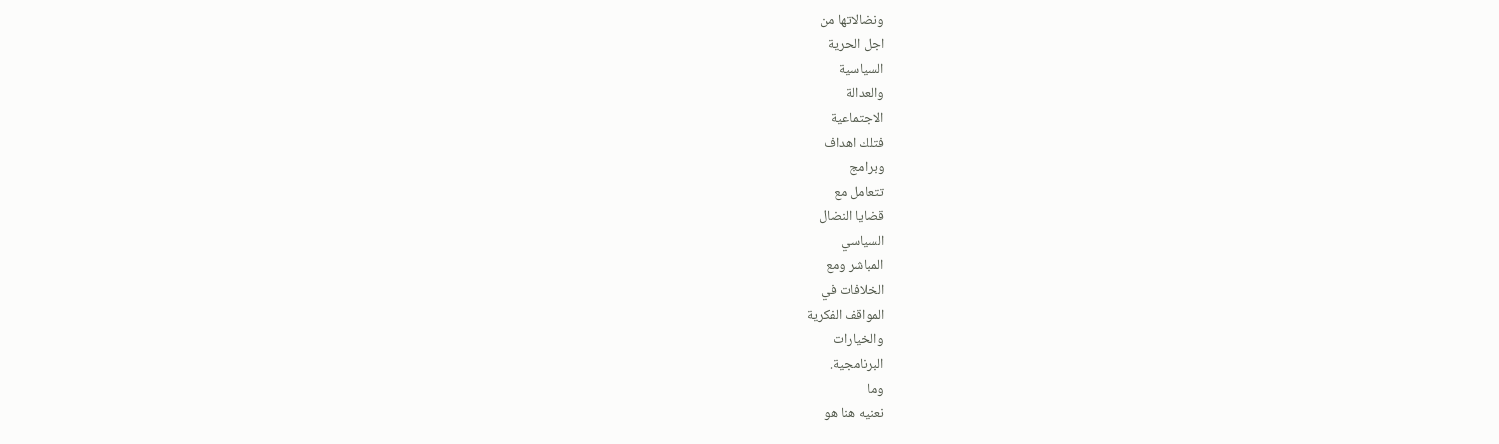ونضالاتها من
اجل الحرية
السياسية
والعدالة
الاجتماعية
فتلك اهداف
وبرامج
تتعامل مع
قضايا النضال
السياسي
المباشر ومع
الخلافات في
المواقف الفكرية
والخيارات
البرنامجية.
وما
نعنيه هنا هو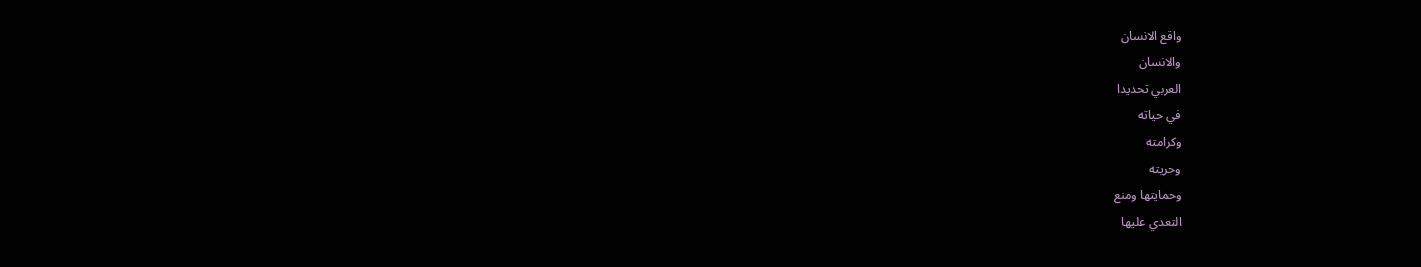واقع الانسان
والانسان
العربي تحديدا
في حياته
وكرامته
وحريته
وحمايتها ومنع
التعدي عليها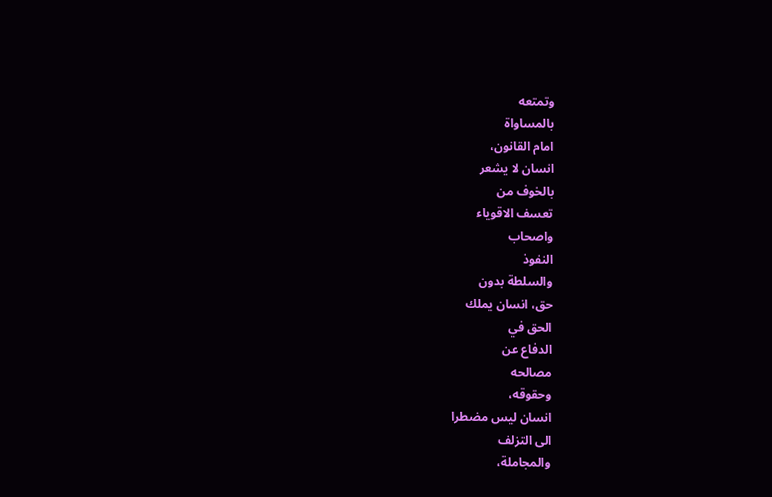وتمتعه
بالمساواة
امام القانون،
انسان لا يشعر
بالخوف من
تعسف الاقوياء
واصحاب
النفوذ
والسلطة بدون
حق، انسان يملك
الحق في
الدفاع عن
مصالحه
وحقوقه،
انسان ليس مضطرا
الى التزلف
والمجاملة،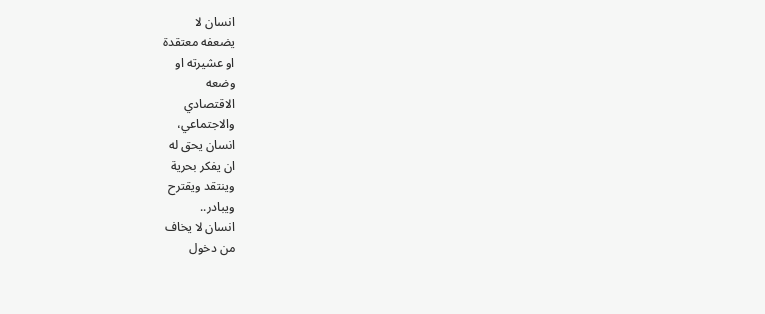انسان لا
يضعفه معتقدة
او عشيرته او
وضعه
الاقتصادي
والاجتماعي،
انسان يحق له
ان يفكر بحرية
وينتقد ويقترح
ويبادر..
انسان لا يخاف
من دخول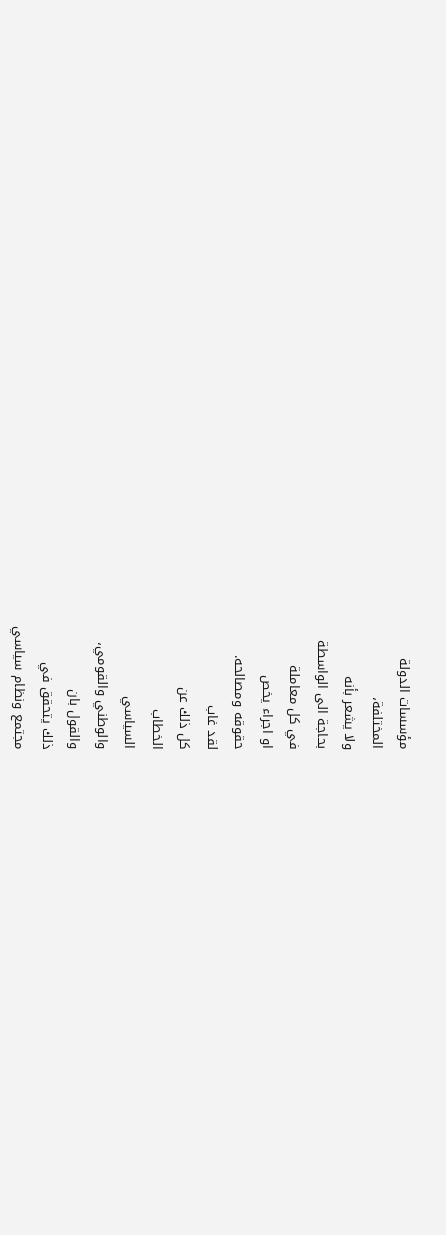مؤسسات الدولة
المختلفة،
ولا يشعر بأنه
بحاجة الى الواسطة
في كل معاملة
او اجراء يخص
حقوقه ومصالحه.
لقد غاب
كل ذلك عن
الخطاب
السياسي
والوطني والقومي،
والقول بان
ذلك يتحقق في
مجتمع ونظام سياسي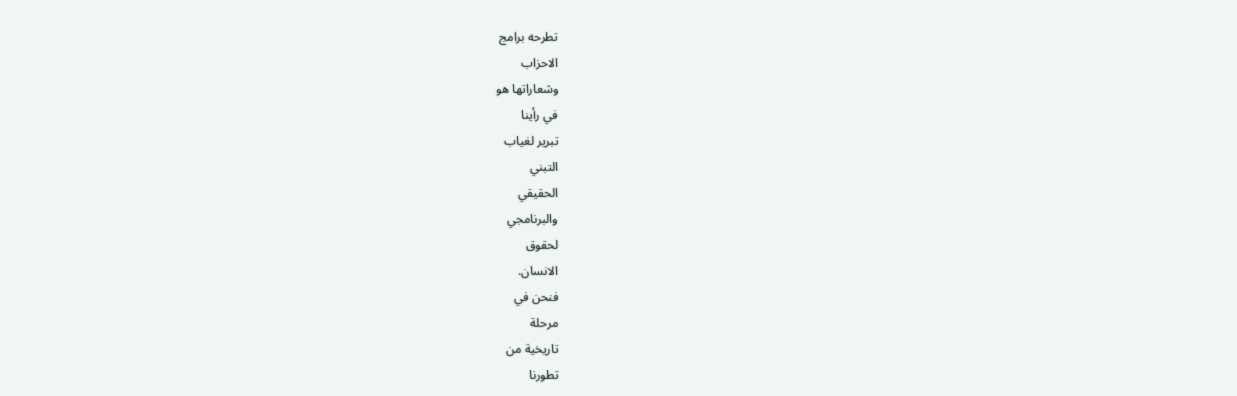تطرحه برامج
الاحزاب
وشعاراتها هو
في رأينا
تبرير لغياب
التبني
الحقيقي
والبرنامجي
لحقوق
الانسان.
فنحن في
مرحلة
تاريخية من
تطورنا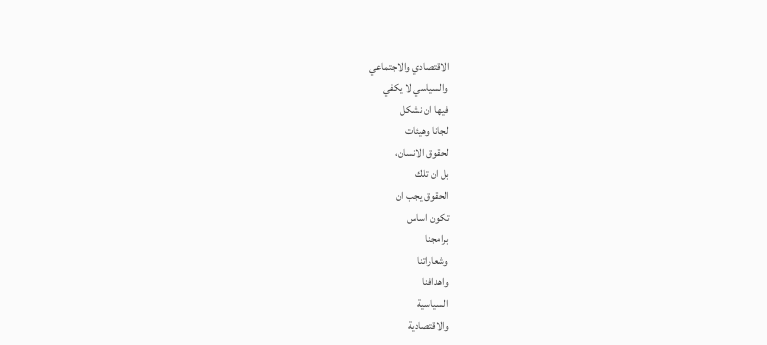الاقتصادي والاجتماعي
والسياسي لا يكفي
فيها ان نشكل
لجانا وهيئات
لحقوق الانسان،
بل ان تلك
الحقوق يجب ان
تكون اساس
برامجنا
وشعاراتنا
واهدافنا
السياسية
والاقتصادية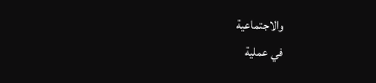والاجتماعية
في عملية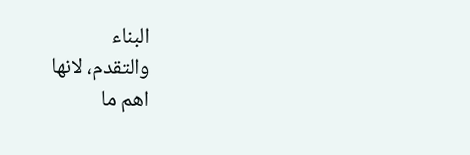البناء
والتقدم، لانها
اهم ما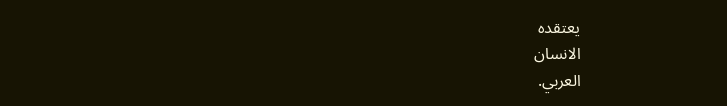يعتقده
الانسان
العربي.